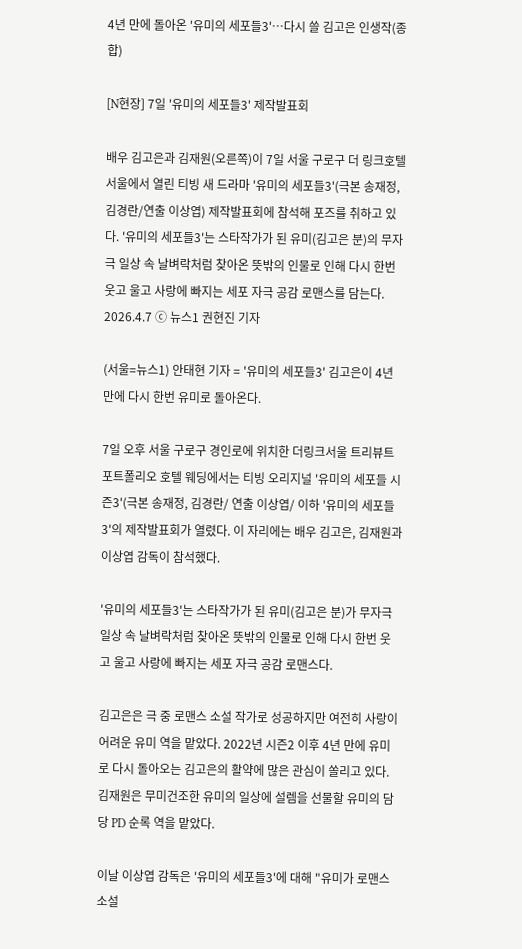4년 만에 돌아온 '유미의 세포들3'…다시 쓸 김고은 인생작(종합)

[N현장] 7일 '유미의 세포들3' 제작발표회

배우 김고은과 김재원(오른쪽)이 7일 서울 구로구 더 링크호텔 서울에서 열린 티빙 새 드라마 '유미의 세포들3'(극본 송재정, 김경란/연출 이상엽) 제작발표회에 참석해 포즈를 취하고 있다. '유미의 세포들3'는 스타작가가 된 유미(김고은 분)의 무자극 일상 속 날벼락처럼 찾아온 뜻밖의 인물로 인해 다시 한번 웃고 울고 사랑에 빠지는 세포 자극 공감 로맨스를 담는다. 2026.4.7 ⓒ 뉴스1 권현진 기자

(서울=뉴스1) 안태현 기자 = '유미의 세포들3' 김고은이 4년 만에 다시 한번 유미로 돌아온다.

7일 오후 서울 구로구 경인로에 위치한 더링크서울 트리뷰트 포트폴리오 호텔 웨딩에서는 티빙 오리지널 '유미의 세포들 시즌3'(극본 송재정, 김경란/ 연출 이상엽/ 이하 '유미의 세포들3'의 제작발표회가 열렸다. 이 자리에는 배우 김고은, 김재원과 이상엽 감독이 참석했다.

'유미의 세포들3'는 스타작가가 된 유미(김고은 분)가 무자극 일상 속 날벼락처럼 찾아온 뜻밖의 인물로 인해 다시 한번 웃고 울고 사랑에 빠지는 세포 자극 공감 로맨스다.

김고은은 극 중 로맨스 소설 작가로 성공하지만 여전히 사랑이 어려운 유미 역을 맡았다. 2022년 시즌2 이후 4년 만에 유미로 다시 돌아오는 김고은의 활약에 많은 관심이 쏠리고 있다. 김재원은 무미건조한 유미의 일상에 설렘을 선물할 유미의 담당 PD 순록 역을 맡았다.

이날 이상엽 감독은 '유미의 세포들3'에 대해 "유미가 로맨스 소설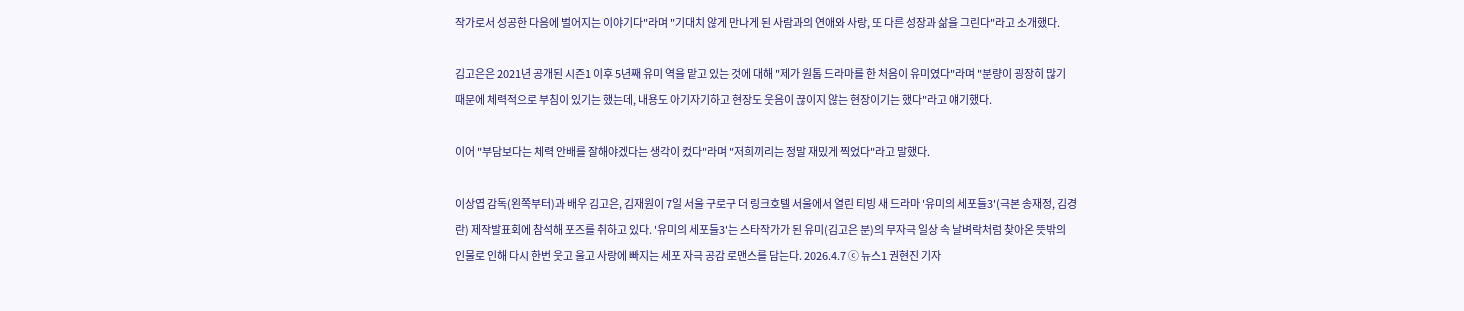작가로서 성공한 다음에 벌어지는 이야기다"라며 "기대치 않게 만나게 된 사람과의 연애와 사랑, 또 다른 성장과 삶을 그린다"라고 소개했다.

김고은은 2021년 공개된 시즌1 이후 5년째 유미 역을 맡고 있는 것에 대해 "제가 원톱 드라마를 한 처음이 유미였다"라며 "분량이 굉장히 많기 때문에 체력적으로 부침이 있기는 했는데, 내용도 아기자기하고 현장도 웃음이 끊이지 않는 현장이기는 했다"라고 얘기했다.

이어 "부담보다는 체력 안배를 잘해야겠다는 생각이 컸다"라며 "저희끼리는 정말 재밌게 찍었다"라고 말했다.

이상엽 감독(왼쪽부터)과 배우 김고은, 김재원이 7일 서울 구로구 더 링크호텔 서울에서 열린 티빙 새 드라마 '유미의 세포들3'(극본 송재정, 김경란) 제작발표회에 참석해 포즈를 취하고 있다. '유미의 세포들3'는 스타작가가 된 유미(김고은 분)의 무자극 일상 속 날벼락처럼 찾아온 뜻밖의 인물로 인해 다시 한번 웃고 울고 사랑에 빠지는 세포 자극 공감 로맨스를 담는다. 2026.4.7 ⓒ 뉴스1 권현진 기자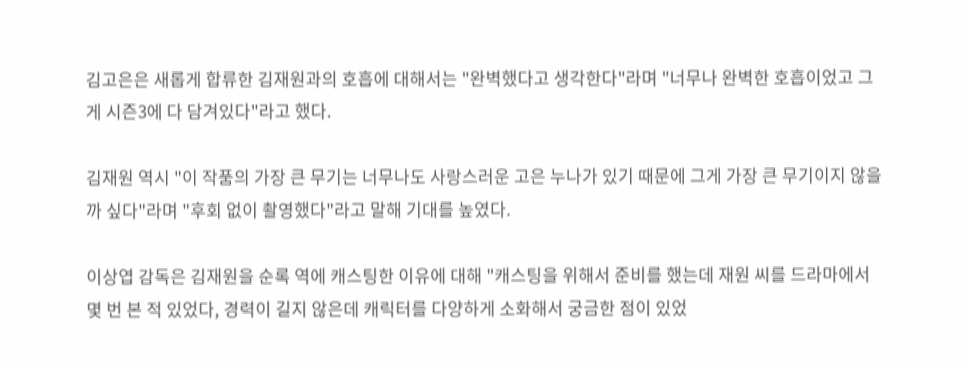김고은은 새롭게 합류한 김재원과의 호흡에 대해서는 "완벽했다고 생각한다"라며 "너무나 완벽한 호흡이었고 그게 시즌3에 다 담겨있다"라고 했다.

김재원 역시 "이 작품의 가장 큰 무기는 너무나도 사랑스러운 고은 누나가 있기 때문에 그게 가장 큰 무기이지 않을까 싶다"라며 "후회 없이 촬영했다"라고 말해 기대를 높였다.

이상엽 감독은 김재원을 순록 역에 캐스팅한 이유에 대해 "캐스팅을 위해서 준비를 했는데 재원 씨를 드라마에서 몇 번 본 적 있었다, 경력이 길지 않은데 캐릭터를 다양하게 소화해서 궁금한 점이 있었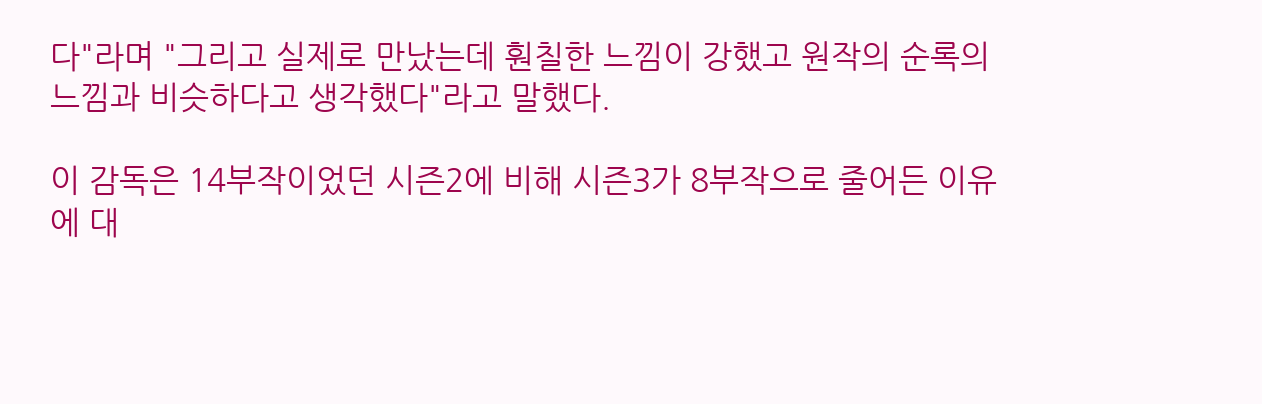다"라며 "그리고 실제로 만났는데 훤칠한 느낌이 강했고 원작의 순록의 느낌과 비슷하다고 생각했다"라고 말했다.

이 감독은 14부작이었던 시즌2에 비해 시즌3가 8부작으로 줄어든 이유에 대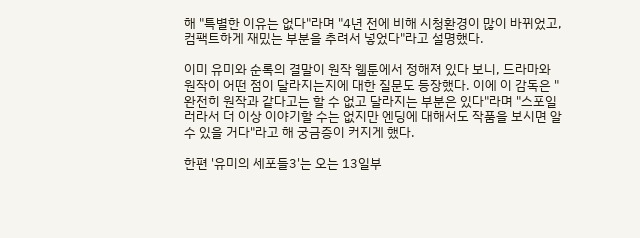해 "특별한 이유는 없다"라며 "4년 전에 비해 시청환경이 많이 바뀌었고, 컴팩트하게 재밌는 부분을 추려서 넣었다"라고 설명했다.

이미 유미와 순록의 결말이 원작 웹툰에서 정해져 있다 보니, 드라마와 원작이 어떤 점이 달라지는지에 대한 질문도 등장했다. 이에 이 감독은 "완전히 원작과 같다고는 할 수 없고 달라지는 부분은 있다"라며 "스포일러라서 더 이상 이야기할 수는 없지만 엔딩에 대해서도 작품을 보시면 알 수 있을 거다"라고 해 궁금증이 커지게 했다.

한편 '유미의 세포들3'는 오는 13일부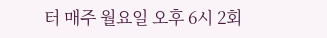터 매주 월요일 오후 6시 2회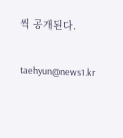씩 공개된다.

taehyun@news1.kr